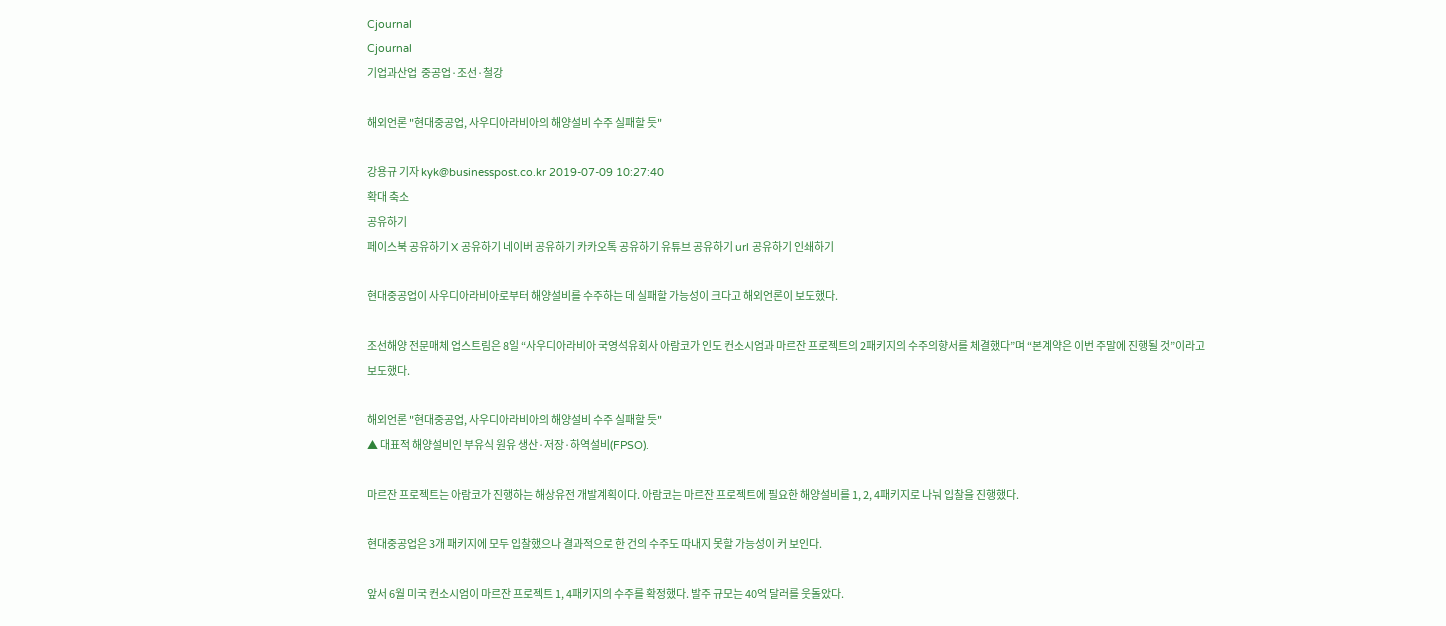Cjournal
Cjournal
기업과산업  중공업·조선·철강

해외언론 "현대중공업, 사우디아라비아의 해양설비 수주 실패할 듯"

강용규 기자 kyk@businesspost.co.kr 2019-07-09 10:27:40
확대 축소
공유하기
페이스북 공유하기 X 공유하기 네이버 공유하기 카카오톡 공유하기 유튜브 공유하기 url 공유하기 인쇄하기

현대중공업이 사우디아라비아로부터 해양설비를 수주하는 데 실패할 가능성이 크다고 해외언론이 보도했다.

조선해양 전문매체 업스트림은 8일 “사우디아라비아 국영석유회사 아람코가 인도 컨소시엄과 마르잔 프로젝트의 2패키지의 수주의향서를 체결했다”며 “본계약은 이번 주말에 진행될 것”이라고 보도했다.

해외언론 "현대중공업, 사우디아라비아의 해양설비 수주 실패할 듯"
▲ 대표적 해양설비인 부유식 원유 생산·저장·하역설비(FPSO).

마르잔 프로젝트는 아람코가 진행하는 해상유전 개발계획이다. 아람코는 마르잔 프로젝트에 필요한 해양설비를 1, 2, 4패키지로 나눠 입찰을 진행했다.

현대중공업은 3개 패키지에 모두 입찰했으나 결과적으로 한 건의 수주도 따내지 못할 가능성이 커 보인다.

앞서 6월 미국 컨소시엄이 마르잔 프로젝트 1, 4패키지의 수주를 확정했다. 발주 규모는 40억 달러를 웃돌았다.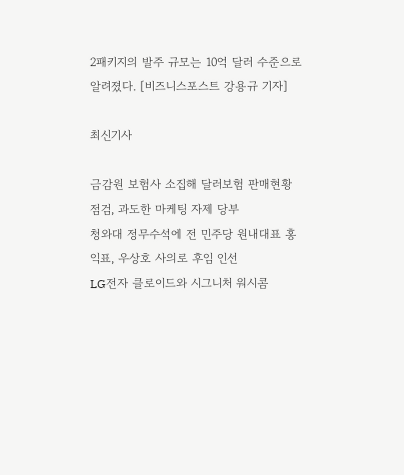2패키지의 발주 규모는 10억 달러 수준으로 알려졌다. [비즈니스포스트 강용규 기자]

최신기사

금감원 보험사 소집해 달러보험 판매현황 점검, 과도한 마케팅 자제 당부
청와대 정무수석에 전 민주당 원내대표 홍익표, 우상호 사의로 후임 인선
LG전자 클로이드와 시그니처 워시콤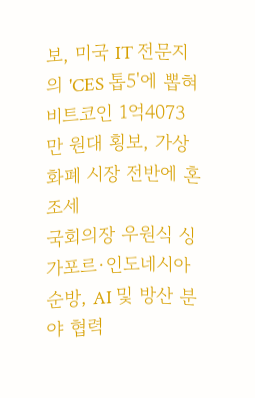보, 미국 IT 전문지의 'CES 톱5'에 뽑혀
비트코인 1억4073만 원대 횡보, 가상화폐 시장 전반에 혼조세
국회의장 우원식 싱가포르·인도네시아 순방, AI 및 방산 분야 협력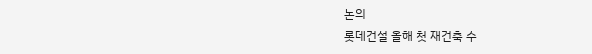논의
롯데건설 올해 첫 재건축 수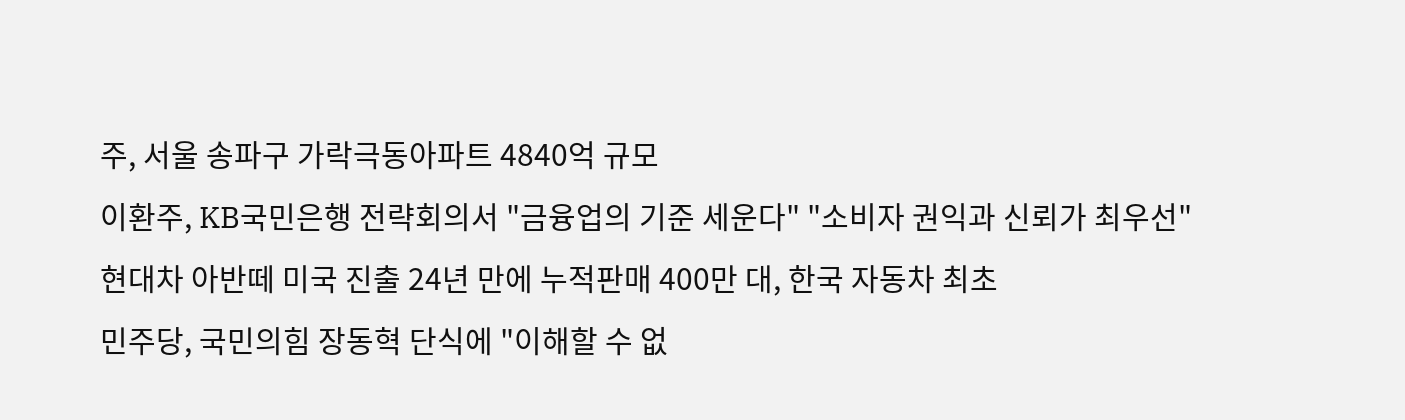주, 서울 송파구 가락극동아파트 4840억 규모
이환주, KB국민은행 전략회의서 "금융업의 기준 세운다" "소비자 권익과 신뢰가 최우선"
현대차 아반떼 미국 진출 24년 만에 누적판매 400만 대, 한국 자동차 최초
민주당, 국민의힘 장동혁 단식에 "이해할 수 없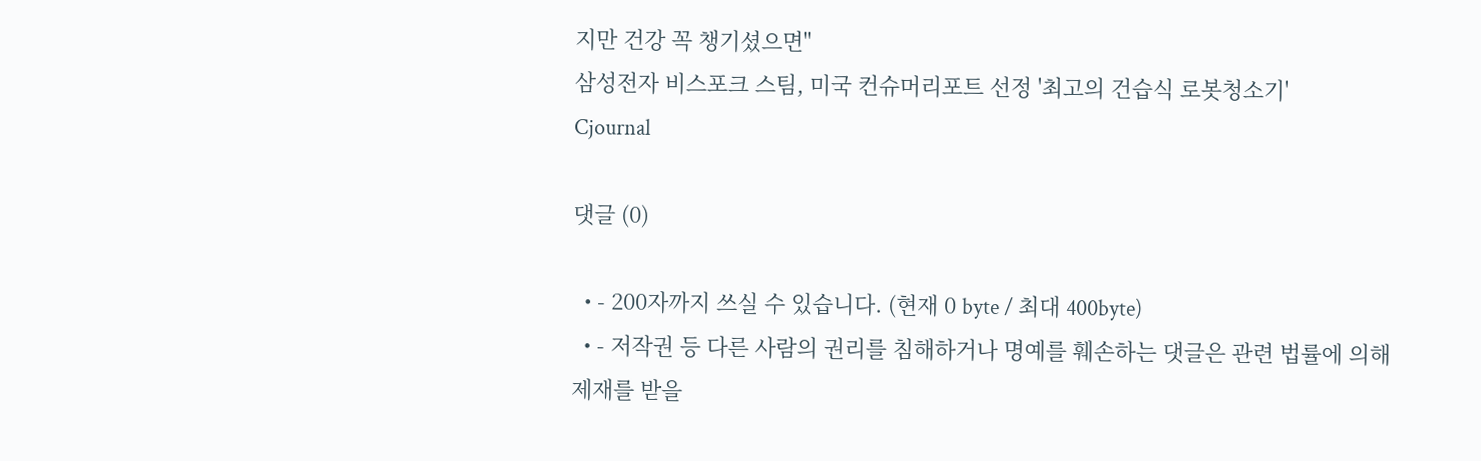지만 건강 꼭 챙기셨으면"
삼성전자 비스포크 스팀, 미국 컨슈머리포트 선정 '최고의 건습식 로봇청소기'
Cjournal

댓글 (0)

  • - 200자까지 쓰실 수 있습니다. (현재 0 byte / 최대 400byte)
  • - 저작권 등 다른 사람의 권리를 침해하거나 명예를 훼손하는 댓글은 관련 법률에 의해 제재를 받을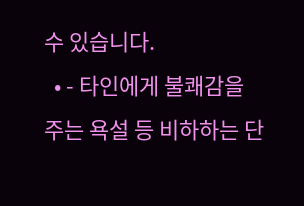수 있습니다.
  • - 타인에게 불쾌감을 주는 욕설 등 비하하는 단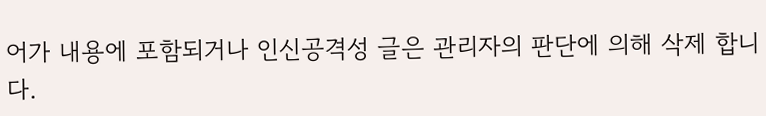어가 내용에 포함되거나 인신공격성 글은 관리자의 판단에 의해 삭제 합니다.